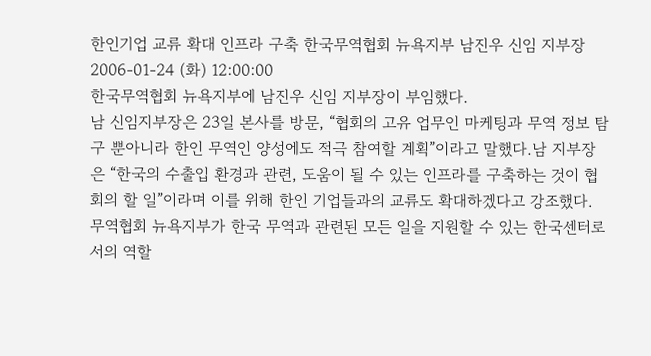한인기업 교류 확대 인프라 구축 한국무역협회 뉴욕지부 남진우 신임 지부장
2006-01-24 (화) 12:00:00
한국무역협회 뉴욕지부에 남진우 신임 지부장이 부임했다.
남 신임지부장은 23일 본사를 방문, “협회의 고유 업무인 마케팅과 무역 정보 탐구 뿐아니라 한인 무역인 양성에도 적극 참여할 계획”이라고 말했다.남 지부장은 “한국의 수출입 환경과 관련, 도움이 될 수 있는 인프라를 구축하는 것이 협회의 할 일”이라며 이를 위해 한인 기업들과의 교류도 확대하겠다고 강조했다.
무역협회 뉴욕지부가 한국 무역과 관련된 모든 일을 지원할 수 있는 한국센터로서의 역할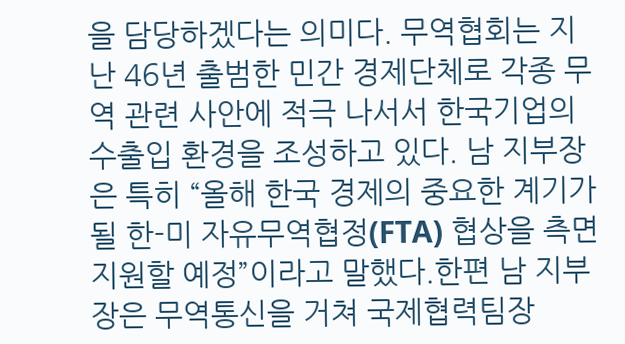을 담당하겠다는 의미다. 무역협회는 지난 46년 출범한 민간 경제단체로 각종 무역 관련 사안에 적극 나서서 한국기업의
수출입 환경을 조성하고 있다. 남 지부장은 특히 “올해 한국 경제의 중요한 계기가 될 한-미 자유무역협정(FTA) 협상을 측면 지원할 예정”이라고 말했다.한편 남 지부장은 무역통신을 거쳐 국제협력팀장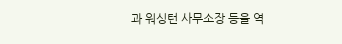과 워싱턴 사무소장 등을 역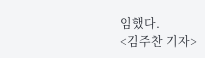임했다.
<김주찬 기자>